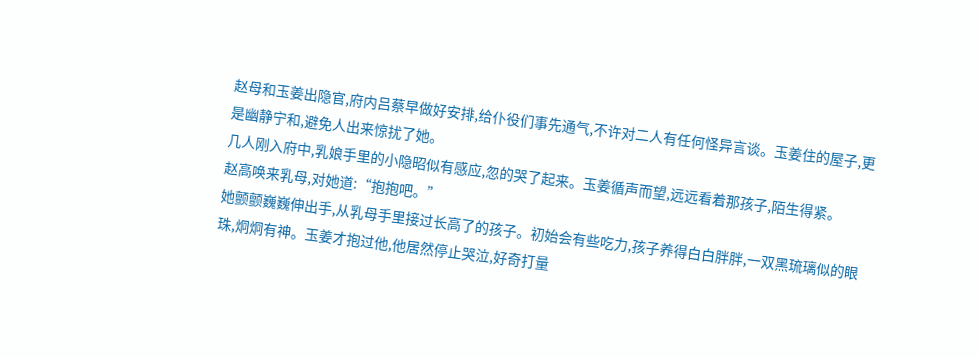赵母和玉姜出隐官,府内吕蔡早做好安排,给仆役们事先通气,不许对二人有任何怪异言谈。玉姜住的屋子,更是幽静宁和,避免人出来惊扰了她。
几人刚入府中,乳娘手里的小隐昭似有感应,忽的哭了起来。玉姜循声而望,远远看着那孩子,陌生得紧。
赵高唤来乳母,对她道:“抱抱吧。”
她颤颤巍巍伸出手,从乳母手里接过长高了的孩子。初始会有些吃力,孩子养得白白胖胖,一双黑琉璃似的眼珠,炯炯有神。玉姜才抱过他,他居然停止哭泣,好奇打量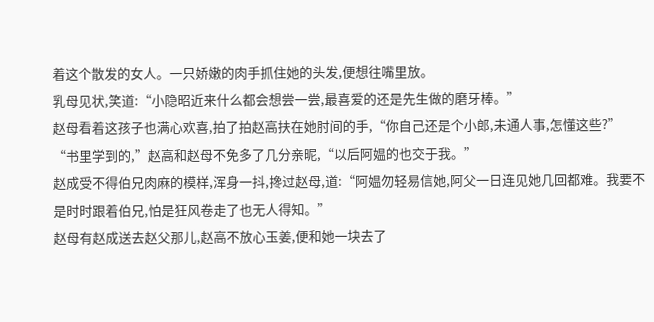着这个散发的女人。一只娇嫩的肉手抓住她的头发,便想往嘴里放。
乳母见状,笑道:“小隐昭近来什么都会想尝一尝,最喜爱的还是先生做的磨牙棒。”
赵母看着这孩子也满心欢喜,拍了拍赵高扶在她肘间的手,“你自己还是个小郎,未通人事,怎懂这些?”
“书里学到的,”赵高和赵母不免多了几分亲昵,“以后阿媪的也交于我。”
赵成受不得伯兄肉麻的模样,浑身一抖,搀过赵母,道:“阿媪勿轻易信她,阿父一日连见她几回都难。我要不是时时跟着伯兄,怕是狂风卷走了也无人得知。”
赵母有赵成送去赵父那儿,赵高不放心玉姜,便和她一块去了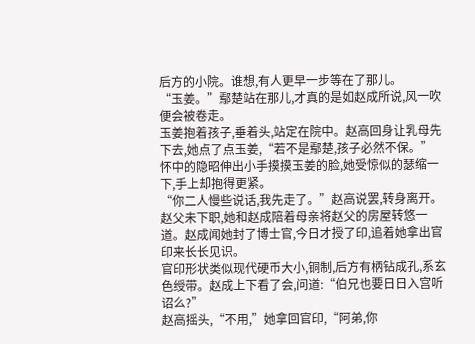后方的小院。谁想,有人更早一步等在了那儿。
“玉姜。”鄢楚站在那儿,才真的是如赵成所说,风一吹便会被卷走。
玉姜抱着孩子,垂着头,站定在院中。赵高回身让乳母先下去,她点了点玉姜,“若不是鄢楚,孩子必然不保。”
怀中的隐昭伸出小手摸摸玉姜的脸,她受惊似的瑟缩一下,手上却抱得更紧。
“你二人慢些说话,我先走了。”赵高说罢,转身离开。
赵父未下职,她和赵成陪着母亲将赵父的房屋转悠一道。赵成闻她封了博士官,今日才授了印,追着她拿出官印来长长见识。
官印形状类似现代硬币大小,铜制,后方有柄钻成孔,系玄色绶带。赵成上下看了会,问道:“伯兄也要日日入宫听诏么?”
赵高摇头,“不用,”她拿回官印,“阿弟,你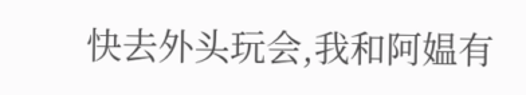快去外头玩会,我和阿媪有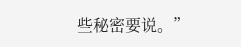些秘密要说。”